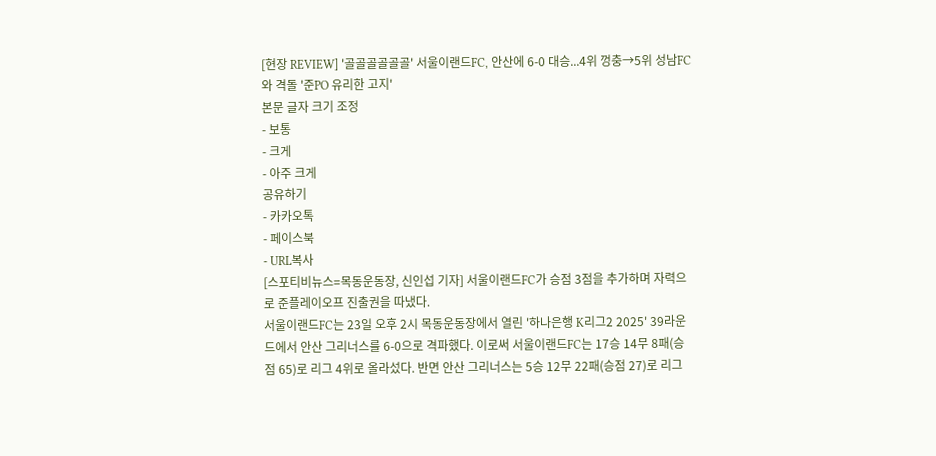[현장 REVIEW] '골골골골골골' 서울이랜드FC, 안산에 6-0 대승...4위 껑충→5위 성남FC와 격돌 '준PO 유리한 고지'
본문 글자 크기 조정
- 보통
- 크게
- 아주 크게
공유하기
- 카카오톡
- 페이스북
- URL복사
[스포티비뉴스=목동운동장, 신인섭 기자] 서울이랜드FC가 승점 3점을 추가하며 자력으로 준플레이오프 진출권을 따냈다.
서울이랜드FC는 23일 오후 2시 목동운동장에서 열린 '하나은행 K리그2 2025' 39라운드에서 안산 그리너스를 6-0으로 격파했다. 이로써 서울이랜드FC는 17승 14무 8패(승점 65)로 리그 4위로 올라섰다. 반면 안산 그리너스는 5승 12무 22패(승점 27)로 리그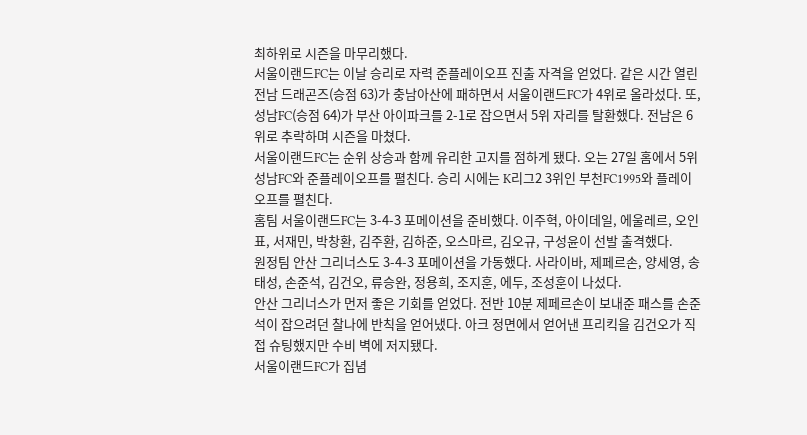최하위로 시즌을 마무리했다.
서울이랜드FC는 이날 승리로 자력 준플레이오프 진출 자격을 얻었다. 같은 시간 열린 전남 드래곤즈(승점 63)가 충남아산에 패하면서 서울이랜드FC가 4위로 올라섰다. 또, 성남FC(승점 64)가 부산 아이파크를 2-1로 잡으면서 5위 자리를 탈환했다. 전남은 6위로 추락하며 시즌을 마쳤다.
서울이랜드FC는 순위 상승과 함께 유리한 고지를 점하게 됐다. 오는 27일 홈에서 5위 성남FC와 준플레이오프를 펼친다. 승리 시에는 K리그2 3위인 부천FC1995와 플레이오프를 펼친다.
홈팀 서울이랜드FC는 3-4-3 포메이션을 준비했다. 이주혁, 아이데일, 에울레르, 오인표, 서재민, 박창환, 김주환, 김하준, 오스마르, 김오규, 구성윤이 선발 출격했다.
원정팀 안산 그리너스도 3-4-3 포메이션을 가동했다. 사라이바, 제페르손, 양세영, 송태성, 손준석, 김건오, 류승완, 정용희, 조지훈, 에두, 조성훈이 나섰다.
안산 그리너스가 먼저 좋은 기회를 얻었다. 전반 10분 제페르손이 보내준 패스를 손준석이 잡으려던 찰나에 반칙을 얻어냈다. 아크 정면에서 얻어낸 프리킥을 김건오가 직접 슈팅했지만 수비 벽에 저지됐다.
서울이랜드FC가 집념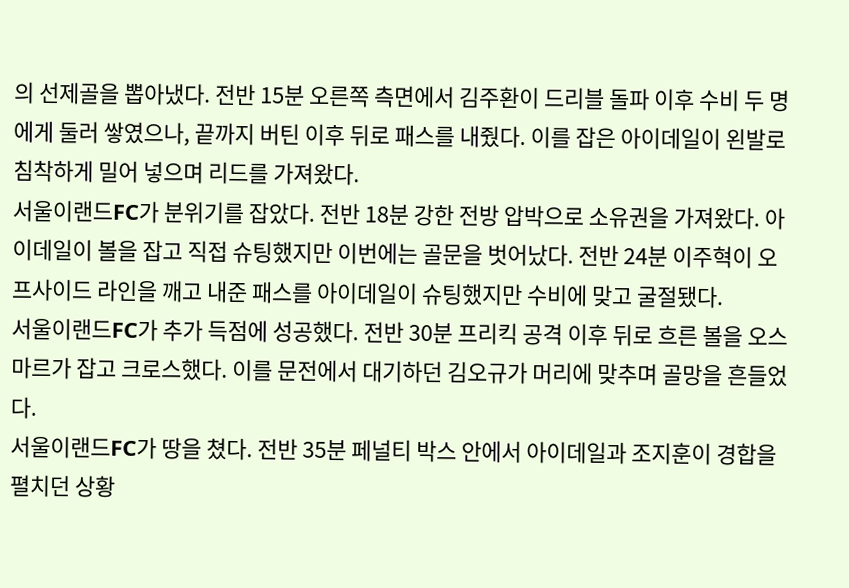의 선제골을 뽑아냈다. 전반 15분 오른쪽 측면에서 김주환이 드리블 돌파 이후 수비 두 명에게 둘러 쌓였으나, 끝까지 버틴 이후 뒤로 패스를 내줬다. 이를 잡은 아이데일이 왼발로 침착하게 밀어 넣으며 리드를 가져왔다.
서울이랜드FC가 분위기를 잡았다. 전반 18분 강한 전방 압박으로 소유권을 가져왔다. 아이데일이 볼을 잡고 직접 슈팅했지만 이번에는 골문을 벗어났다. 전반 24분 이주혁이 오프사이드 라인을 깨고 내준 패스를 아이데일이 슈팅했지만 수비에 맞고 굴절됐다.
서울이랜드FC가 추가 득점에 성공했다. 전반 30분 프리킥 공격 이후 뒤로 흐른 볼을 오스마르가 잡고 크로스했다. 이를 문전에서 대기하던 김오규가 머리에 맞추며 골망을 흔들었다.
서울이랜드FC가 땅을 쳤다. 전반 35분 페널티 박스 안에서 아이데일과 조지훈이 경합을 펼치던 상황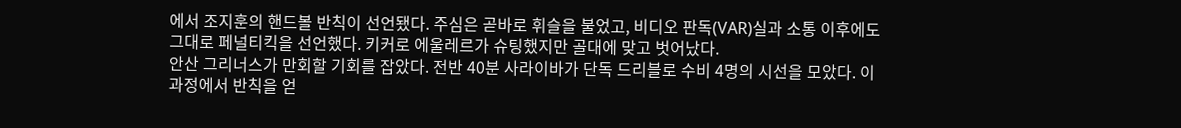에서 조지훈의 핸드볼 반칙이 선언됐다. 주심은 곧바로 휘슬을 불었고, 비디오 판독(VAR)실과 소통 이후에도 그대로 페널티킥을 선언했다. 키커로 에울레르가 슈팅했지만 골대에 맞고 벗어났다.
안산 그리너스가 만회할 기회를 잡았다. 전반 40분 사라이바가 단독 드리블로 수비 4명의 시선을 모았다. 이 과정에서 반칙을 얻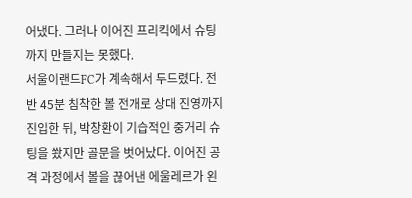어냈다. 그러나 이어진 프리킥에서 슈팅까지 만들지는 못했다.
서울이랜드FC가 계속해서 두드렸다. 전반 45분 침착한 볼 전개로 상대 진영까지 진입한 뒤, 박창환이 기습적인 중거리 슈팅을 쐈지만 골문을 벗어났다. 이어진 공격 과정에서 볼을 끊어낸 에울레르가 왼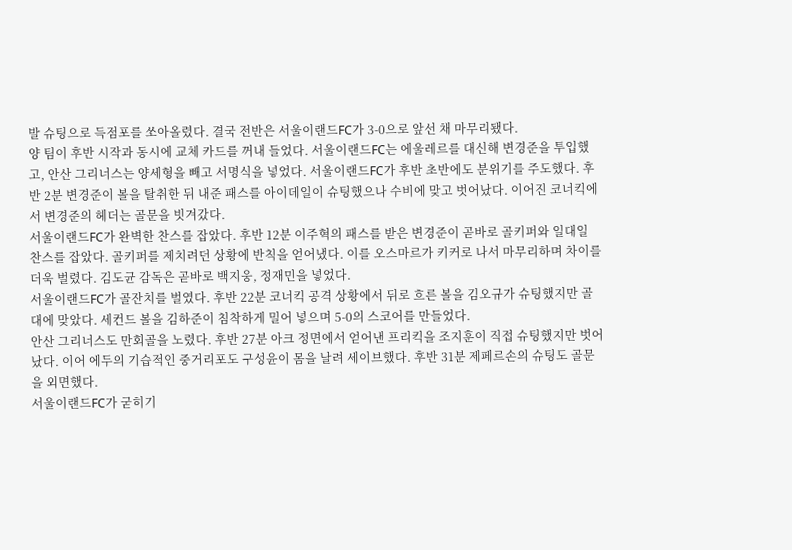발 슈팅으로 득점포를 쏘아올렸다. 결국 전반은 서울이랜드FC가 3-0으로 앞선 채 마무리됐다.
양 팀이 후반 시작과 동시에 교체 카드를 꺼내 들었다. 서울이랜드FC는 에울레르를 대신해 변경준을 투입했고, 안산 그리너스는 양세형을 빼고 서명식을 넣었다. 서울이랜드FC가 후반 초반에도 분위기를 주도했다. 후반 2분 변경준이 볼을 탈취한 뒤 내준 패스를 아이데일이 슈팅했으나 수비에 맞고 벗어났다. 이어진 코너킥에서 변경준의 헤더는 골문을 빗겨갔다.
서울이랜드FC가 완벽한 찬스를 잡았다. 후반 12분 이주혁의 패스를 받은 변경준이 곧바로 골키퍼와 일대일 찬스를 잡았다. 골키퍼를 제치려던 상황에 반칙을 얻어냈다. 이를 오스마르가 키커로 나서 마무리하며 차이를 더욱 벌렸다. 김도균 감독은 곧바로 백지웅, 정재민을 넣었다.
서울이랜드FC가 골잔치를 벌였다. 후반 22분 코너킥 공격 상황에서 뒤로 흐른 볼을 김오규가 슈팅했지만 골대에 맞았다. 세컨드 볼을 김하준이 침착하게 밀어 넣으며 5-0의 스코어를 만들었다.
안산 그리너스도 만회골을 노렸다. 후반 27분 아크 정면에서 얻어낸 프리킥을 조지훈이 직접 슈팅했지만 벗어났다. 이어 에두의 기습적인 중거리포도 구성윤이 몸을 날려 세이브했다. 후반 31분 제페르손의 슈팅도 골문을 외면했다.
서울이랜드FC가 굳히기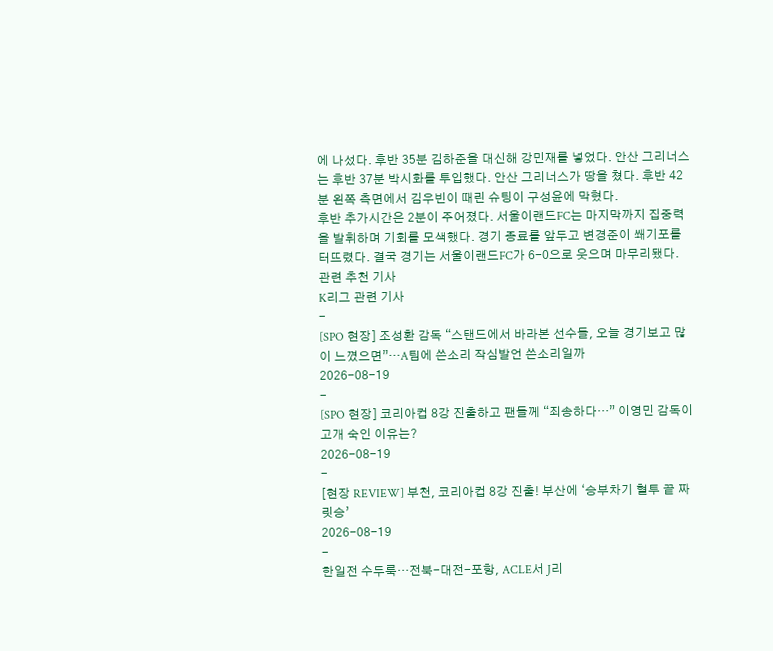에 나섰다. 후반 35분 김하준을 대신해 강민재를 넣었다. 안산 그리너스는 후반 37분 박시화를 투입했다. 안산 그리너스가 땅을 쳤다. 후반 42분 왼쪽 측면에서 김우빈이 때린 슈팅이 구성윤에 막혔다.
후반 추가시간은 2분이 주어졌다. 서울이랜드FC는 마지막까지 집중력을 발휘하며 기회를 모색했다. 경기 종료를 앞두고 변경준이 쐐기포를 터뜨렸다. 결국 경기는 서울이랜드FC가 6-0으로 웃으며 마무리됐다.
관련 추천 기사
K리그 관련 기사
-
[SPO 현장] 조성환 감독 “스탠드에서 바라본 선수들, 오늘 경기보고 많이 느꼈으면”…A팀에 쓴소리 작심발언 쓴소리일까
2026-08-19
-
[SPO 현장] 코리아컵 8강 진출하고 팬들께 “죄송하다…” 이영민 감독이 고개 숙인 이유는?
2026-08-19
-
[현장 REVIEW] 부천, 코리아컵 8강 진출! 부산에 ‘승부차기 혈투 끝 짜릿승’
2026-08-19
-
한일전 수두룩…전북-대전-포항, ACLE서 J리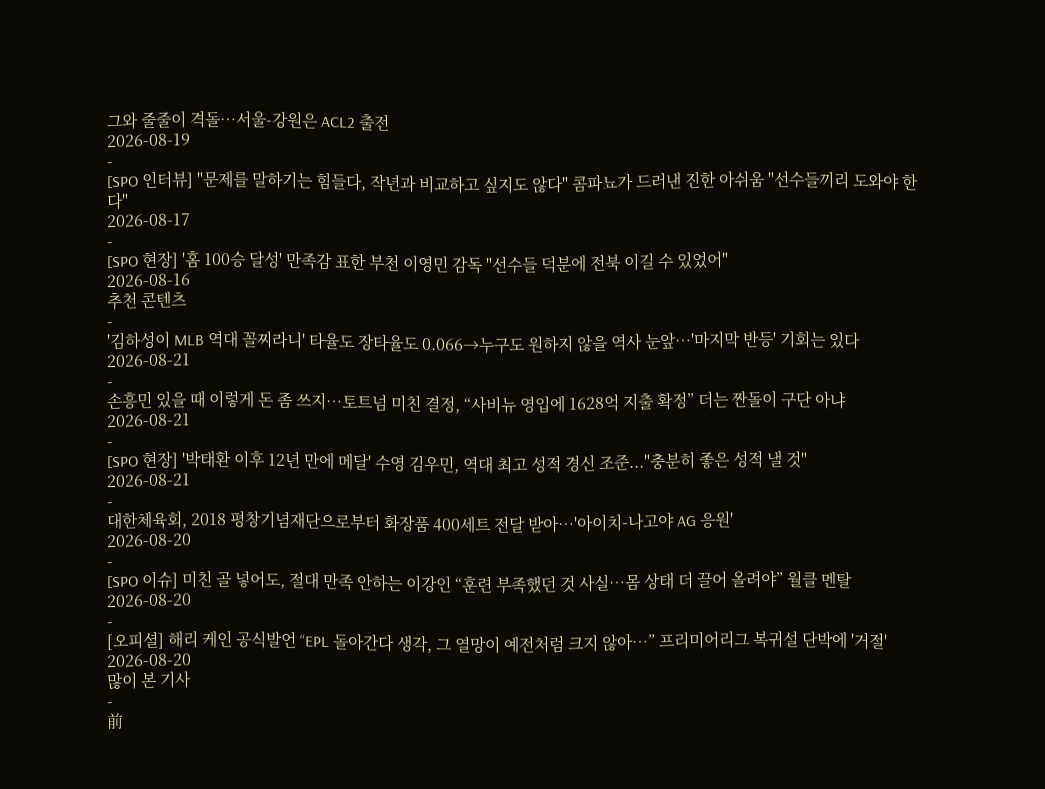그와 줄줄이 격돌…서울-강원은 ACL2 출전
2026-08-19
-
[SPO 인터뷰] "문제를 말하기는 힘들다, 작년과 비교하고 싶지도 않다" 콤파뇨가 드러낸 진한 아쉬움 "선수들끼리 도와야 한다"
2026-08-17
-
[SPO 현장] '홈 100승 달성' 만족감 표한 부천 이영민 감독 "선수들 덕분에 전북 이길 수 있었어"
2026-08-16
추천 콘텐츠
-
'김하성이 MLB 역대 꼴찌라니' 타율도 장타율도 0.066→누구도 원하지 않을 역사 눈앞…'마지막 반등' 기회는 있다
2026-08-21
-
손흥민 있을 때 이렇게 돈 좀 쓰지…토트넘 미친 결정, “사비뉴 영입에 1628억 지출 확정” 더는 짠돌이 구단 아냐
2026-08-21
-
[SPO 현장] '박태환 이후 12년 만에 메달' 수영 김우민, 역대 최고 성적 경신 조준..."충분히 좋은 성적 낼 것"
2026-08-21
-
대한체육회, 2018 평창기념재단으로부터 화장품 400세트 전달 받아…'아이치-나고야 AG 응원'
2026-08-20
-
[SPO 이슈] 미친 골 넣어도, 절대 만족 안하는 이강인 “훈련 부족했던 것 사실…몸 상태 더 끌어 올려야” 월클 멘탈
2026-08-20
-
[오피셜] 해리 케인 공식발언 “EPL 돌아간다 생각, 그 열망이 예전처럼 크지 않아…” 프리미어리그 복귀설 단박에 '거절'
2026-08-20
많이 본 기사
-
前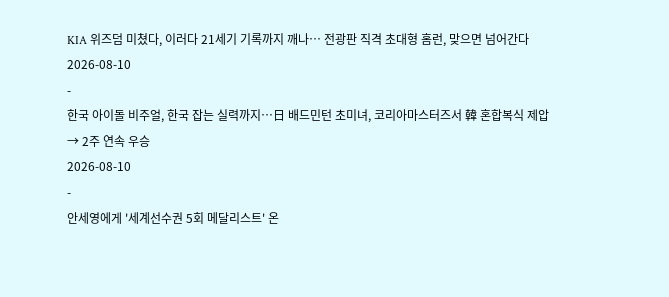KIA 위즈덤 미쳤다, 이러다 21세기 기록까지 깨나… 전광판 직격 초대형 홈런, 맞으면 넘어간다
2026-08-10
-
한국 아이돌 비주얼, 한국 잡는 실력까지…日 배드민턴 초미녀, 코리아마스터즈서 韓 혼합복식 제압 → 2주 연속 우승
2026-08-10
-
안세영에게 '세계선수권 5회 메달리스트' 온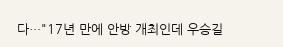다…"17년 만에 안방 개최인데 우승길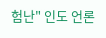험난" 인도 언론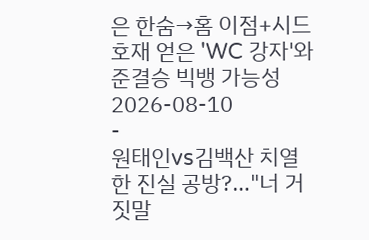은 한숨→홈 이점+시드 호재 얻은 'WC 강자'와 준결승 빅뱅 가능성
2026-08-10
-
원태인vs김백산 치열한 진실 공방?…"너 거짓말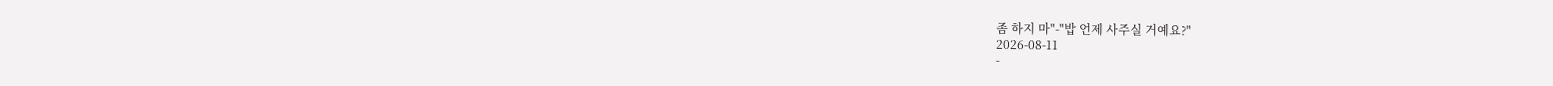좀 하지 마"-"밥 언제 사주실 거예요?"
2026-08-11
-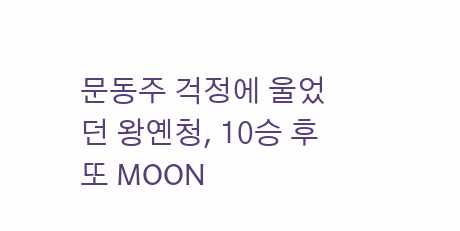문동주 걱정에 울었던 왕옌청, 10승 후 또 MOON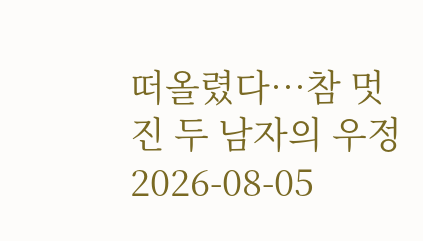떠올렸다…참 멋진 두 남자의 우정
2026-08-05